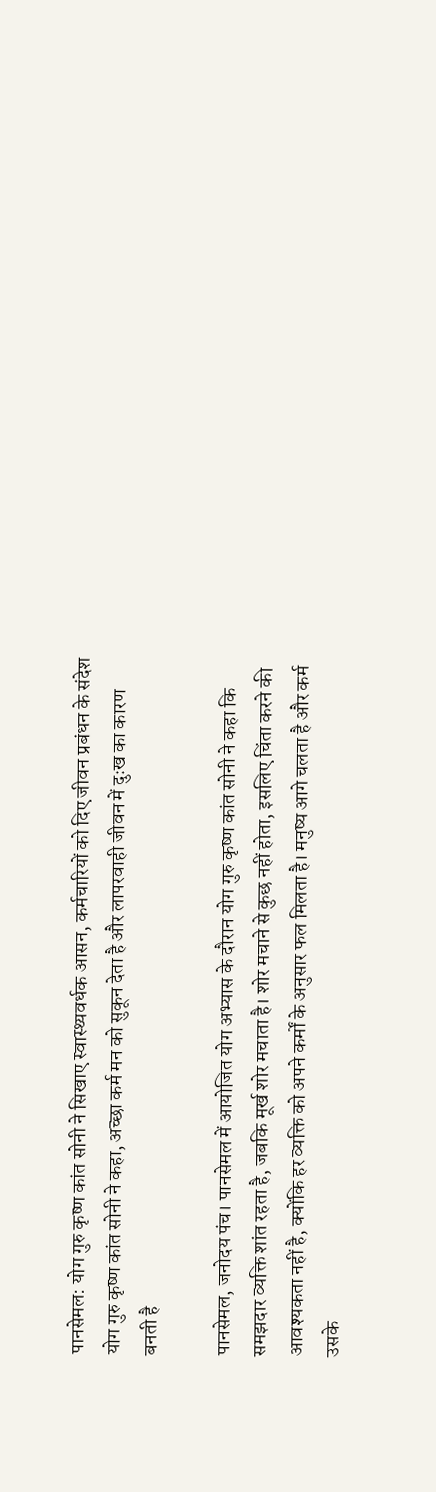पानसेमल: योग गुरु कृष्ण कांत सोनी ने सिखाए स्वास्थ्यवर्धक आसन, कर्मचारियों को दिए जीवन प्रबंधन के संदेश
योग गुरु कृष्ण कांत सोनी ने कहा, अच्छा कर्म मन को सुकून देता है और लापरवाही जीवन में दुःख का कारण बनती है

पानसेमल, जनोदय पंच। पानसेमल में आयोजित योग अभ्यास के दौरान योग गुरु कृष्ण कांत सोनी ने कहा कि समझदार व्यक्ति शांत रहता है, जबकि मूर्ख शोर मचाता है। शोर मचाने से कुछ नहीं होता, इसलिए चिंता करने की आवश्यकता नहीं है, क्योंकि हर व्यक्ति को अपने कर्मों के अनुसार फल मिलता है। मनुष्य आगे चलता है और कर्म उसके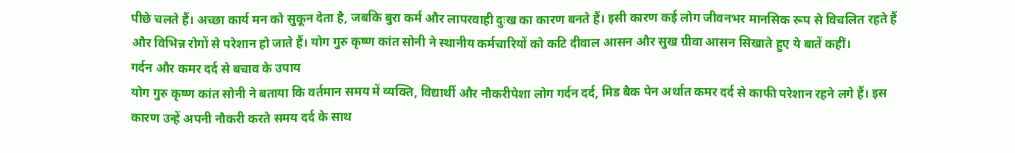पीछे चलते हैं। अच्छा कार्य मन को सुकून देता है, जबकि बुरा कर्म और लापरवाही दुःख का कारण बनते हैं। इसी कारण कई लोग जीवनभर मानसिक रूप से विचलित रहते हैं और विभिन्न रोगों से परेशान हो जाते हैं। योग गुरु कृष्ण कांत सोनी ने स्थानीय कर्मचारियों को कटि दीवाल आसन और सुख ग्रीवा आसन सिखाते हुए ये बातें कहीं।
गर्दन और कमर दर्द से बचाव के उपाय
योग गुरु कृष्ण कांत सोनी ने बताया कि वर्तमान समय में व्यक्ति, विद्यार्थी और नौकरीपेशा लोग गर्दन दर्द, मिड बैक पेन अर्थात कमर दर्द से काफी परेशान रहने लगे हैं। इस कारण उन्हें अपनी नौकरी करते समय दर्द के साथ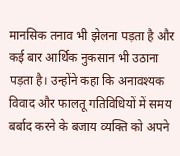मानसिक तनाव भी झेलना पड़ता है और कई बार आर्थिक नुकसान भी उठाना पड़ता है। उन्होंने कहा कि अनावश्यक विवाद और फालतू गतिविधियों में समय बर्बाद करने के बजाय व्यक्ति को अपने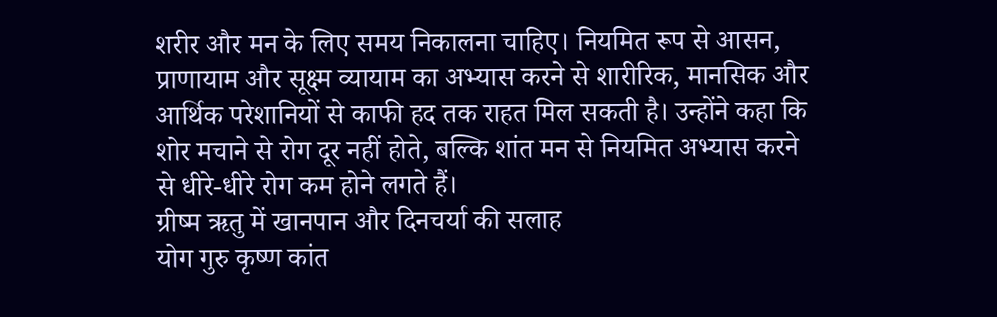शरीर और मन के लिए समय निकालना चाहिए। नियमित रूप से आसन, प्राणायाम और सूक्ष्म व्यायाम का अभ्यास करने से शारीरिक, मानसिक और आर्थिक परेशानियों से काफी हद तक राहत मिल सकती है। उन्होंने कहा कि शोर मचाने से रोग दूर नहीं होते, बल्कि शांत मन से नियमित अभ्यास करने से धीरे-धीरे रोग कम होने लगते हैं।
ग्रीष्म ऋतु में खानपान और दिनचर्या की सलाह
योग गुरु कृष्ण कांत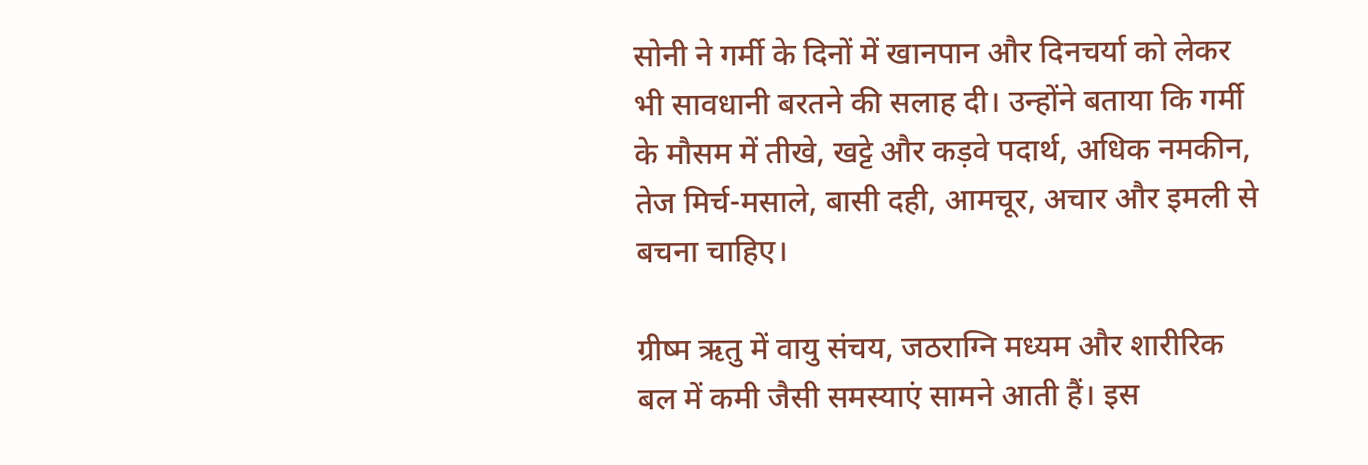सोनी ने गर्मी के दिनों में खानपान और दिनचर्या को लेकर भी सावधानी बरतने की सलाह दी। उन्होंने बताया कि गर्मी के मौसम में तीखे, खट्टे और कड़वे पदार्थ, अधिक नमकीन, तेज मिर्च-मसाले, बासी दही, आमचूर, अचार और इमली से बचना चाहिए।

ग्रीष्म ऋतु में वायु संचय, जठराग्नि मध्यम और शारीरिक बल में कमी जैसी समस्याएं सामने आती हैं। इस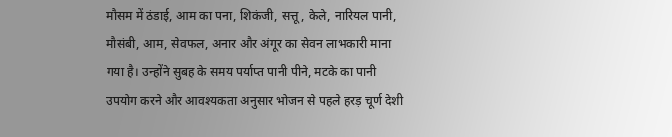मौसम में ठंडाई, आम का पना, शिकंजी, सत्तू, केले, नारियल पानी, मौसंबी, आम, सेवफल, अनार और अंगूर का सेवन लाभकारी माना गया है। उन्होंने सुबह के समय पर्याप्त पानी पीने, मटके का पानी उपयोग करने और आवश्यकता अनुसार भोजन से पहले हरड़ चूर्ण देशी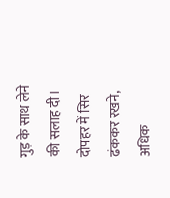गुड़ के साथ लेने की सलाह दी। दोपहर में सिर ढंककर रखने, अधिक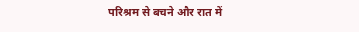परिश्रम से बचने और रात में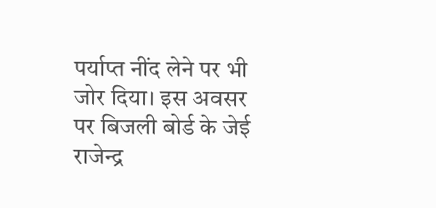पर्याप्त नींद लेने पर भी जोर दिया। इस अवसर पर बिजली बोर्ड के जेई राजेन्द्र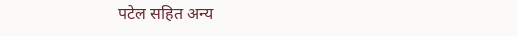पटेल सहित अन्य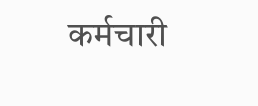कर्मचारी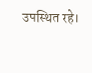उपस्थित रहे।